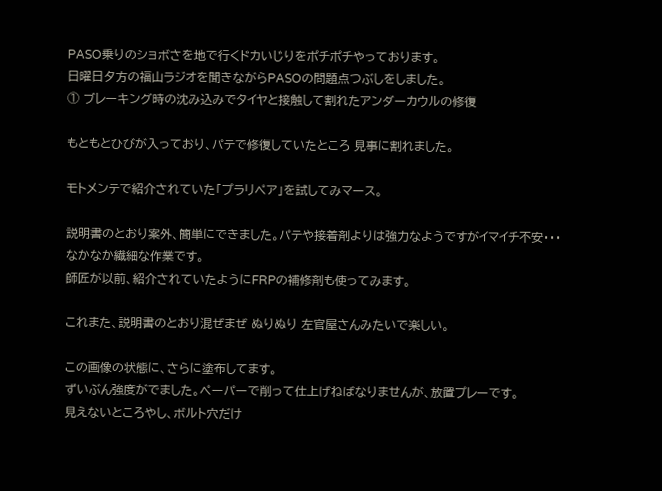PASO乗りのショボさを地で行くドカいじりをポチポチやっております。
日曜日夕方の福山ラジオを聞きながらPASOの問題点つぶしをしました。
① ブレーキング時の沈み込みでタイヤと接触して割れたアンダーカウルの修復

もともとひびが入っており、パテで修復していたところ 見事に割れました。

モトメンテで紹介されていた「プラリペア」を試してみマース。

説明書のとおり案外、簡単にできました。パテや接着剤よりは強力なようですがイマイチ不安・・・
なかなか繊細な作業です。
師匠が以前、紹介されていたようにFRPの補修剤も使ってみます。

これまた、説明書のとおり混ぜまぜ ぬりぬり 左官屋さんみたいで楽しい。

この画像の状態に、さらに塗布してます。
ずいぶん強度がでました。ペーパーで削って仕上げねばなりませんが、放置プレーです。
見えないところやし、ボルト穴だけ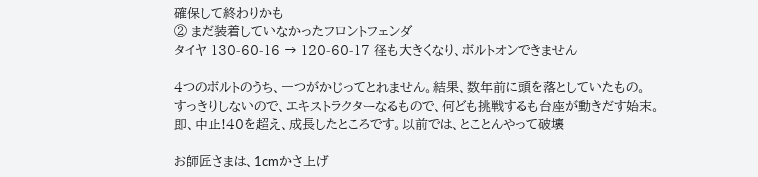確保して終わりかも
② まだ装着していなかったフロントフェンダ
タイヤ 130-60-16 → 120-60-17 径も大きくなり、ボルトオンできません

4つのボルトのうち、一つがかじってとれません。結果、数年前に頭を落としていたもの。
すっきりしないので、エキストラクターなるもので、何ども挑戦するも台座が動きだす始末。
即、中止!40を超え、成長したところです。以前では、とことんやって破壊

お師匠さまは、1cmかさ上げ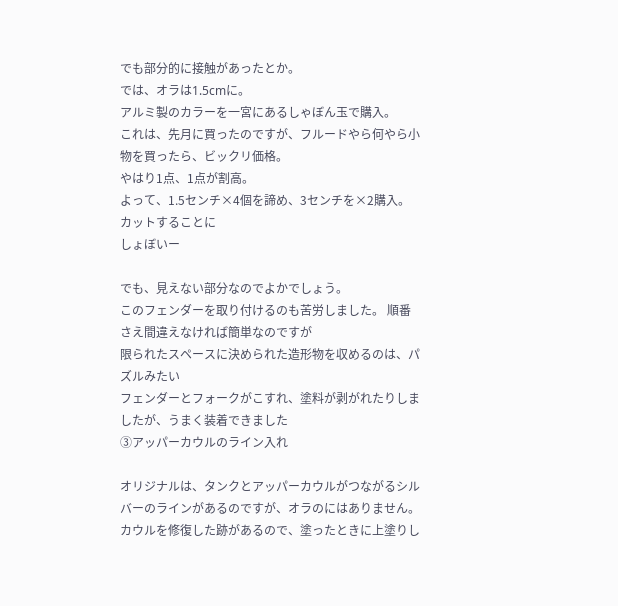でも部分的に接触があったとか。
では、オラは1.5cmに。
アルミ製のカラーを一宮にあるしゃぼん玉で購入。
これは、先月に買ったのですが、フルードやら何やら小物を買ったら、ビックリ価格。
やはり1点、1点が割高。
よって、1.5センチ×4個を諦め、3センチを×2購入。カットすることに
しょぼいー

でも、見えない部分なのでよかでしょう。
このフェンダーを取り付けるのも苦労しました。 順番さえ間違えなければ簡単なのですが
限られたスペースに決められた造形物を収めるのは、パズルみたい
フェンダーとフォークがこすれ、塗料が剥がれたりしましたが、うまく装着できました
③アッパーカウルのライン入れ

オリジナルは、タンクとアッパーカウルがつながるシルバーのラインがあるのですが、オラのにはありません。
カウルを修復した跡があるので、塗ったときに上塗りし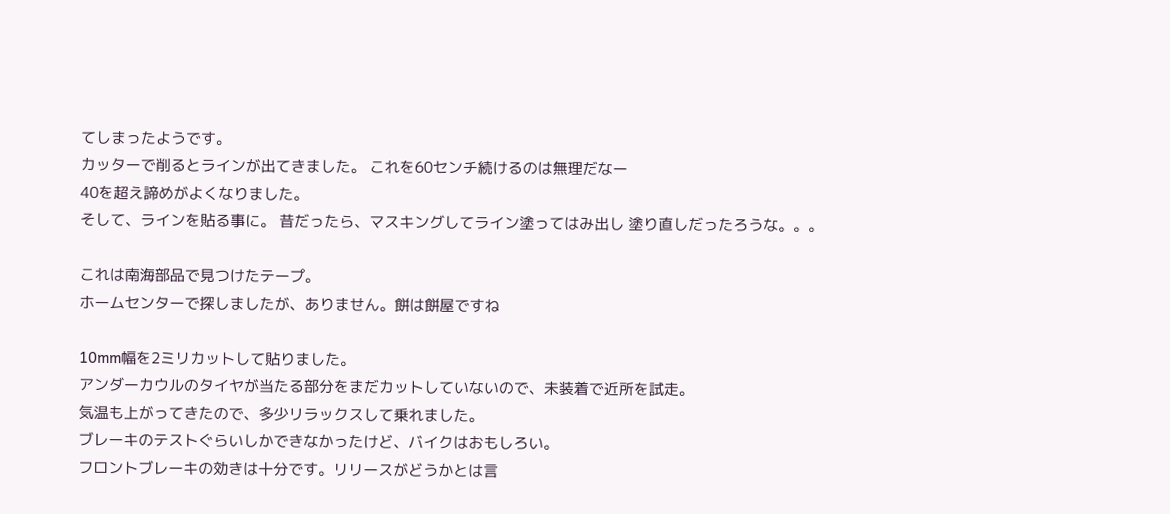てしまったようです。
カッターで削るとラインが出てきました。 これを60センチ続けるのは無理だなー
40を超え諦めがよくなりました。
そして、ラインを貼る事に。 昔だったら、マスキングしてライン塗ってはみ出し 塗り直しだったろうな。。。

これは南海部品で見つけたテープ。
ホームセンターで探しましたが、ありません。餅は餅屋ですね

10mm幅を2ミリカットして貼りました。
アンダーカウルのタイヤが当たる部分をまだカットしていないので、未装着で近所を試走。
気温も上がってきたので、多少リラックスして乗れました。
ブレーキのテストぐらいしかできなかったけど、バイクはおもしろい。
フロントブレーキの効きは十分です。リリースがどうかとは言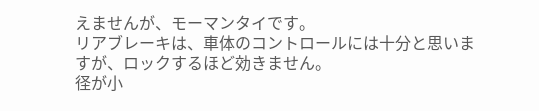えませんが、モーマンタイです。
リアブレーキは、車体のコントロールには十分と思いますが、ロックするほど効きません。
径が小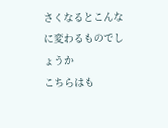さくなるとこんなに変わるものでしょうか
こちらはも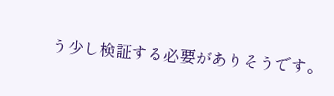う少し検証する必要がありそうです。